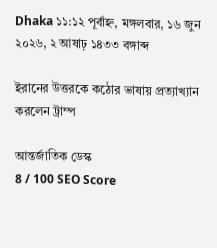Dhaka ১১:১২ পূর্বাহ্ন, মঙ্গলবার, ১৬ জুন ২০২৬, ২ আষাঢ় ১৪৩৩ বঙ্গাব্দ

ইরানের উত্তরকে কঠোর ভাষায় প্রত্যাখ্যান করলেন ট্রাম্প

আন্তর্জাতিক ডেস্ক
8 / 100 SEO Score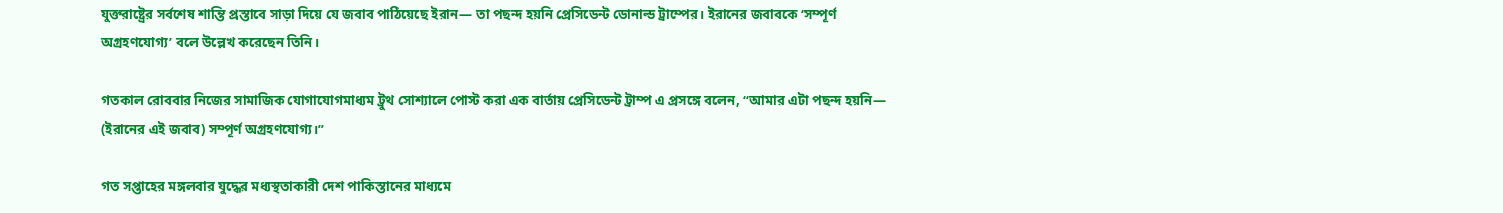যুক্তরাষ্ট্রের সর্বশেষ শান্তি প্রস্তাবে সাড়া দিয়ে যে জবাব পাঠিয়েছে ইরান— তা পছন্দ হয়নি প্রেসিডেন্ট ডোনাল্ড ট্রাম্পের। ইরানের জবাবকে ‘সম্পূর্ণ অগ্রহণযোগ্য’ বলে উল্লেখ করেছেন তিনি।

গতকাল রোববার নিজের সামাজিক যোগাযোগমাধ্যম ট্রুথ সোশ্যালে পোস্ট করা এক বার্তায় প্রেসিডেন্ট ট্রাম্প এ প্রসঙ্গে বলেন, “আমার এটা পছন্দ হয়নি— (ইরানের এই জবাব) সম্পূর্ণ অগ্রহণযোগ্য।”

গত সপ্তাহের মঙ্গলবার যুদ্ধের মধ্যস্থতাকারী দেশ পাকিস্তানের মাধ্যমে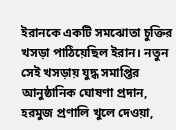ইরানকে একটি সমঝোতা চুক্তির খসড়া পাঠিয়েছিল ইরান। নতুন সেই খসড়ায় যুদ্ধ সমাপ্তির আনুষ্ঠানিক ঘোষণা প্রদান, হরমুজ প্রণালি খুলে দেওয়া,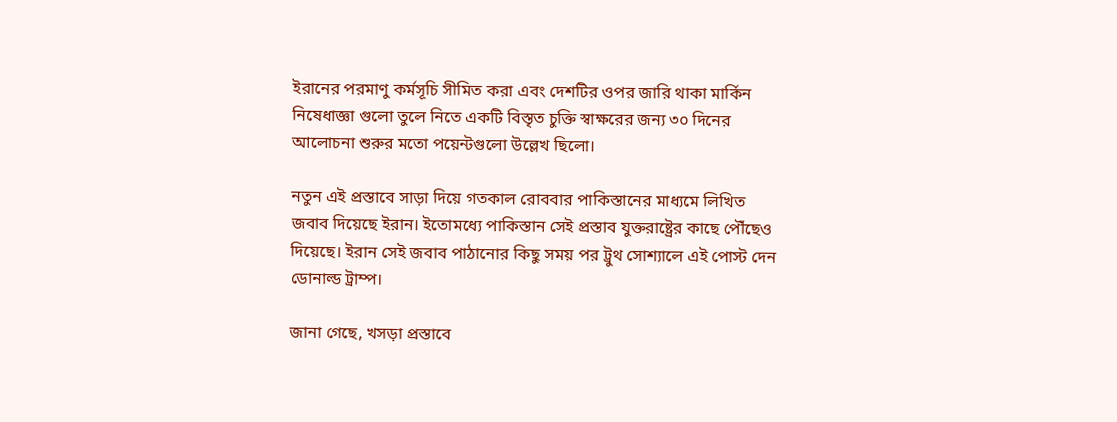ইরানের পরমাণু কর্মসূচি সীমিত করা এবং দেশটির ওপর জারি থাকা মার্কিন নিষেধাজ্ঞা গুলো তুলে নিতে একটি বিস্তৃত চুক্তি স্বাক্ষরের জন্য ৩০ দিনের আলোচনা শুরুর মতো পয়েন্টগুলো উল্লেখ ছিলো।

নতুন এই প্রস্তাবে সাড়া দিয়ে গতকাল রোববার পাকিস্তানের মাধ্যমে লিখিত জবাব দিয়েছে ইরান। ইতোমধ্যে পাকিস্তান সেই প্রস্তাব যুক্তরাষ্ট্রের কাছে পৌঁছেও দিয়েছে। ইরান সেই জবাব পাঠানোর কিছু সময় পর ট্রুথ সোশ্যালে এই পোস্ট দেন ডোনাল্ড ট্রাম্প।

জানা গেছে, খসড়া প্রস্তাবে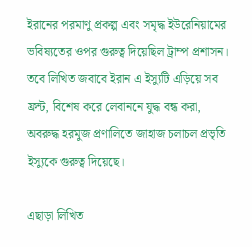ইরানের পরমাণু প্রকল্প এবং সমৃদ্ধ ইউরেনিয়ামের ভবিষ্যতের ওপর গুরুত্ব দিয়েছিল ট্রাম্প প্রশাসন। তবে লিখিত জবাবে ইরান এ ইস্যুটি এড়িয়ে সব ফ্রন্ট, বিশেষ করে লেবাননে যুদ্ধ বন্ধ করা, অবরুদ্ধ হরমুজ প্রণালিতে জাহাজ চলাচল প্রভৃতি ইস্যুকে গুরুত্ব দিয়েছে।

এছাড়া লিখিত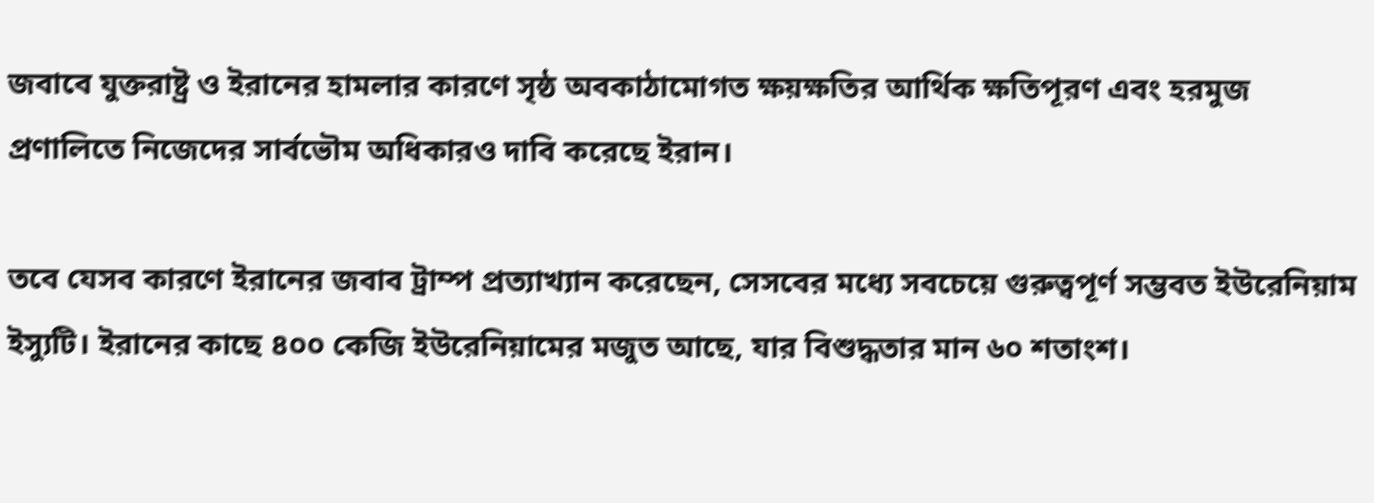জবাবে যুক্তরাষ্ট্র ও ইরানের হামলার কারণে সৃষ্ঠ অবকাঠামোগত ক্ষয়ক্ষতির আর্থিক ক্ষতিপূরণ এবং হরমুজ প্রণালিতে নিজেদের সার্বভৌম অধিকারও দাবি করেছে ইরান।

তবে যেসব কারণে ইরানের জবাব ট্রাম্প প্রত্যাখ্যান করেছেন, সেসবের মধ্যে সবচেয়ে গুরুত্বপূর্ণ সম্ভবত ইউরেনিয়াম ইস্যুটি। ইরানের কাছে ৪০০ কেজি ইউরেনিয়ামের মজুত আছে, যার বিশুদ্ধতার মান ৬০ শতাংশ।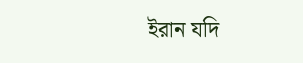ইরান যদি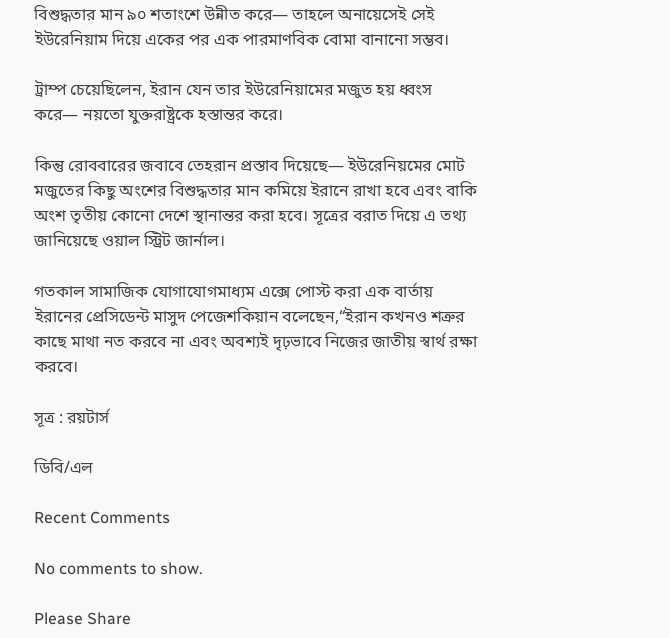বিশুদ্ধতার মান ৯০ শতাংশে উন্নীত করে— তাহলে অনায়েসেই সেই ইউরেনিয়াম দিয়ে একের পর এক পারমাণবিক বোমা বানানো সম্ভব।

ট্রাম্প চেয়েছিলেন, ইরান যেন তার ইউরেনিয়ামের মজুত হয় ধ্বংস করে— নয়তো যুক্তরাষ্ট্রকে হস্তান্তর করে।

কিন্তু রোববারের জবাবে তেহরান প্রস্তাব দিয়েছে— ইউরেনিয়মের মোট মজুতের কিছু অংশের বিশুদ্ধতার মান কমিয়ে ইরানে রাখা হবে এবং বাকি অংশ তৃতীয় কোনো দেশে স্থানান্তর করা হবে। সূত্রের বরাত দিয়ে এ তথ্য জানিয়েছে ওয়াল স্ট্রিট জার্নাল।

গতকাল সামাজিক যোগাযোগমাধ্যম এক্সে পোস্ট করা এক বার্তায় ইরানের প্রেসিডেন্ট মাসুদ পেজেশকিয়ান বলেছেন,“ইরান কখনও শত্রুর কাছে মাথা নত করবে না এবং অবশ্যই দৃঢ়ভাবে নিজের জাতীয় স্বার্থ রক্ষা করবে।

সূত্র : রয়টার্স

ডিবি/এল

Recent Comments

No comments to show.

Please Share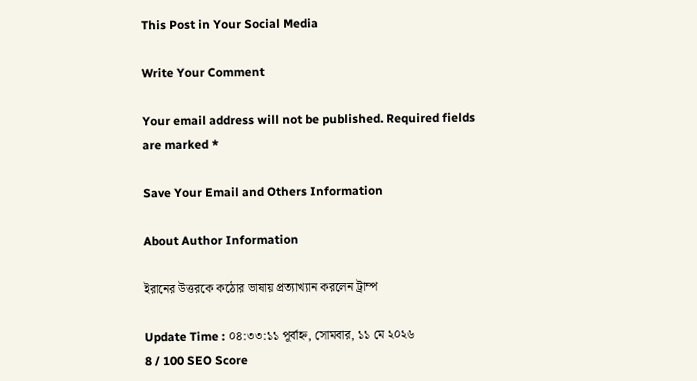This Post in Your Social Media

Write Your Comment

Your email address will not be published. Required fields are marked *

Save Your Email and Others Information

About Author Information

ইরানের উত্তরকে কঠোর ভাষায় প্রত্যাখ্যান করলেন ট্রাম্প

Update Time : ০৪:৩৩:১১ পূর্বাহ্ন, সোমবার, ১১ মে ২০২৬
8 / 100 SEO Score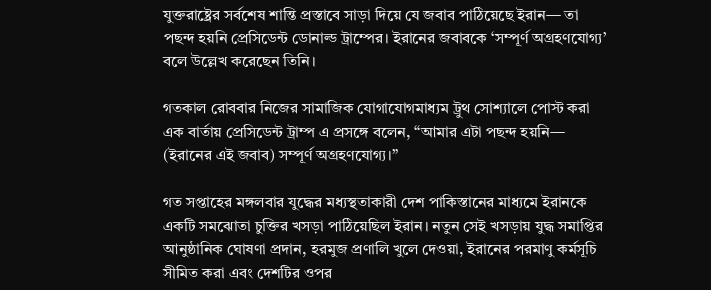যুক্তরাষ্ট্রের সর্বশেষ শান্তি প্রস্তাবে সাড়া দিয়ে যে জবাব পাঠিয়েছে ইরান— তা পছন্দ হয়নি প্রেসিডেন্ট ডোনাল্ড ট্রাম্পের। ইরানের জবাবকে ‘সম্পূর্ণ অগ্রহণযোগ্য’ বলে উল্লেখ করেছেন তিনি।

গতকাল রোববার নিজের সামাজিক যোগাযোগমাধ্যম ট্রুথ সোশ্যালে পোস্ট করা এক বার্তায় প্রেসিডেন্ট ট্রাম্প এ প্রসঙ্গে বলেন, “আমার এটা পছন্দ হয়নি— (ইরানের এই জবাব) সম্পূর্ণ অগ্রহণযোগ্য।”

গত সপ্তাহের মঙ্গলবার যুদ্ধের মধ্যস্থতাকারী দেশ পাকিস্তানের মাধ্যমে ইরানকে একটি সমঝোতা চুক্তির খসড়া পাঠিয়েছিল ইরান। নতুন সেই খসড়ায় যুদ্ধ সমাপ্তির আনুষ্ঠানিক ঘোষণা প্রদান, হরমুজ প্রণালি খুলে দেওয়া, ইরানের পরমাণু কর্মসূচি সীমিত করা এবং দেশটির ওপর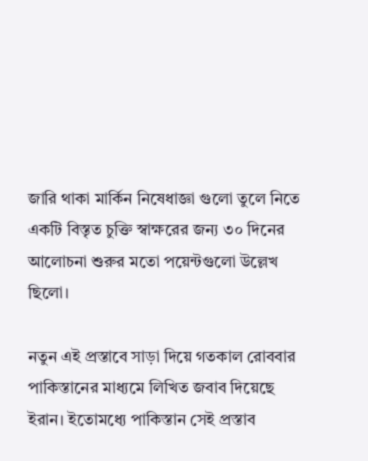জারি থাকা মার্কিন নিষেধাজ্ঞা গুলো তুলে নিতে একটি বিস্তৃত চুক্তি স্বাক্ষরের জন্য ৩০ দিনের আলোচনা শুরুর মতো পয়েন্টগুলো উল্লেখ ছিলো।

নতুন এই প্রস্তাবে সাড়া দিয়ে গতকাল রোববার পাকিস্তানের মাধ্যমে লিখিত জবাব দিয়েছে ইরান। ইতোমধ্যে পাকিস্তান সেই প্রস্তাব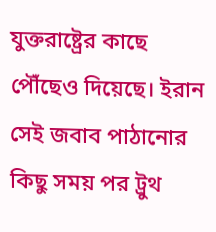যুক্তরাষ্ট্রের কাছে পৌঁছেও দিয়েছে। ইরান সেই জবাব পাঠানোর কিছু সময় পর ট্রুথ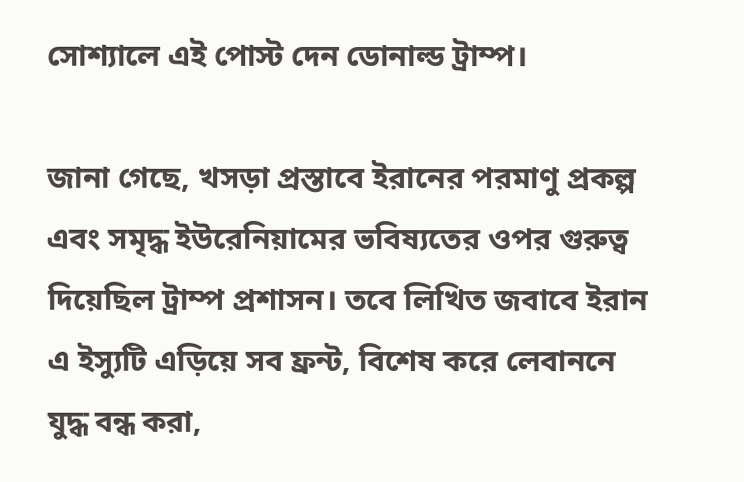সোশ্যালে এই পোস্ট দেন ডোনাল্ড ট্রাম্প।

জানা গেছে, খসড়া প্রস্তাবে ইরানের পরমাণু প্রকল্প এবং সমৃদ্ধ ইউরেনিয়ামের ভবিষ্যতের ওপর গুরুত্ব দিয়েছিল ট্রাম্প প্রশাসন। তবে লিখিত জবাবে ইরান এ ইস্যুটি এড়িয়ে সব ফ্রন্ট, বিশেষ করে লেবাননে যুদ্ধ বন্ধ করা,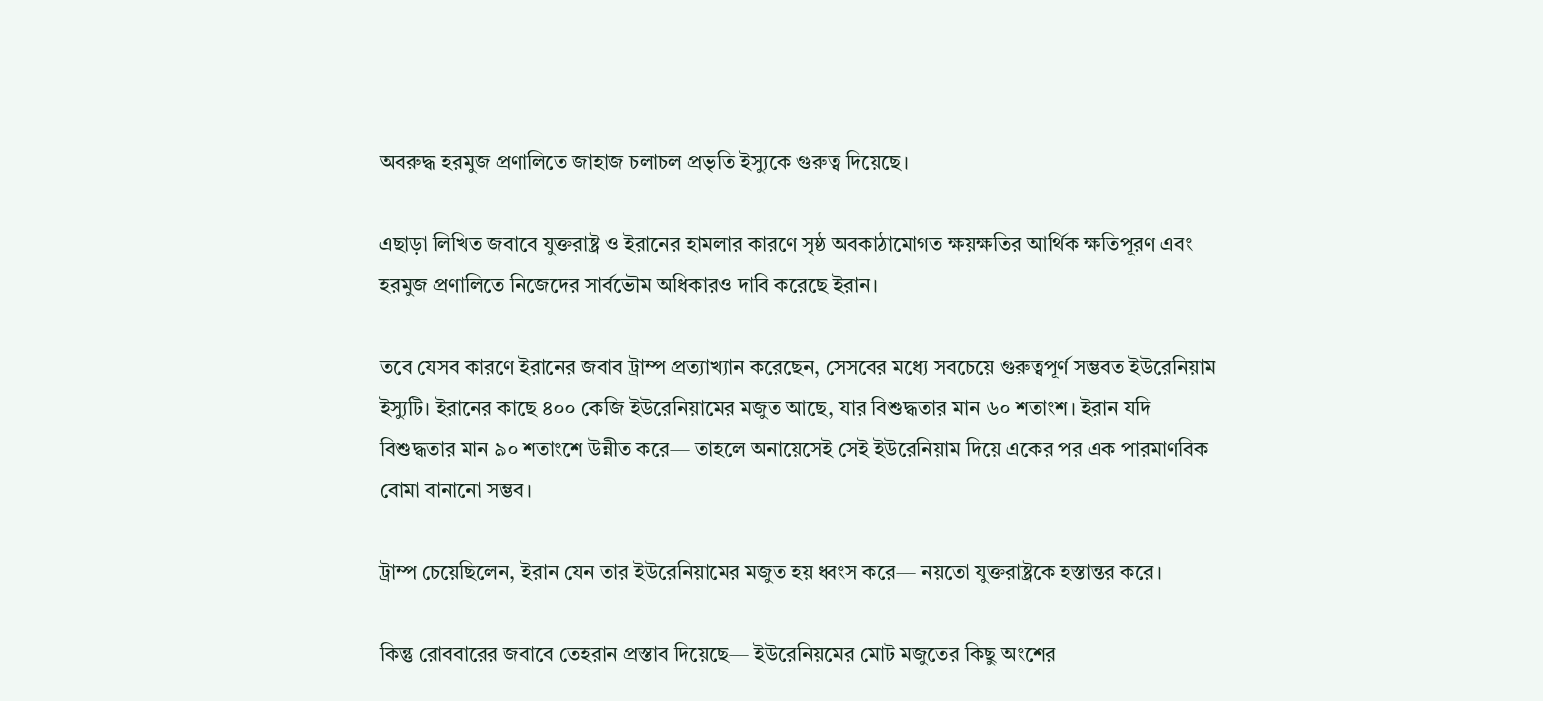অবরুদ্ধ হরমুজ প্রণালিতে জাহাজ চলাচল প্রভৃতি ইস্যুকে গুরুত্ব দিয়েছে।

এছাড়া লিখিত জবাবে যুক্তরাষ্ট্র ও ইরানের হামলার কারণে সৃষ্ঠ অবকাঠামোগত ক্ষয়ক্ষতির আর্থিক ক্ষতিপূরণ এবং হরমুজ প্রণালিতে নিজেদের সার্বভৌম অধিকারও দাবি করেছে ইরান।

তবে যেসব কারণে ইরানের জবাব ট্রাম্প প্রত্যাখ্যান করেছেন, সেসবের মধ্যে সবচেয়ে গুরুত্বপূর্ণ সম্ভবত ইউরেনিয়াম ইস্যুটি। ইরানের কাছে ৪০০ কেজি ইউরেনিয়ামের মজুত আছে, যার বিশুদ্ধতার মান ৬০ শতাংশ। ইরান যদি বিশুদ্ধতার মান ৯০ শতাংশে উন্নীত করে— তাহলে অনায়েসেই সেই ইউরেনিয়াম দিয়ে একের পর এক পারমাণবিক বোমা বানানো সম্ভব।

ট্রাম্প চেয়েছিলেন, ইরান যেন তার ইউরেনিয়ামের মজুত হয় ধ্বংস করে— নয়তো যুক্তরাষ্ট্রকে হস্তান্তর করে।

কিন্তু রোববারের জবাবে তেহরান প্রস্তাব দিয়েছে— ইউরেনিয়মের মোট মজুতের কিছু অংশের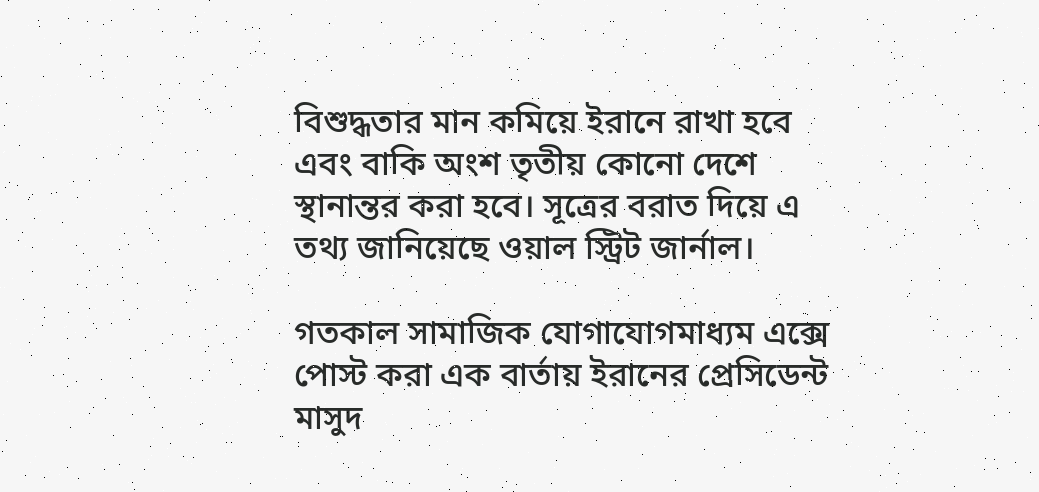বিশুদ্ধতার মান কমিয়ে ইরানে রাখা হবে এবং বাকি অংশ তৃতীয় কোনো দেশে স্থানান্তর করা হবে। সূত্রের বরাত দিয়ে এ তথ্য জানিয়েছে ওয়াল স্ট্রিট জার্নাল।

গতকাল সামাজিক যোগাযোগমাধ্যম এক্সে পোস্ট করা এক বার্তায় ইরানের প্রেসিডেন্ট মাসুদ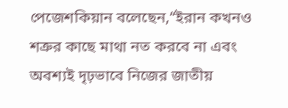পেজেশকিয়ান বলেছেন,“ইরান কখনও শত্রুর কাছে মাথা নত করবে না এবং অবশ্যই দৃঢ়ভাবে নিজের জাতীয়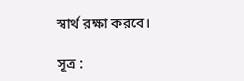স্বার্থ রক্ষা করবে।

সূত্র :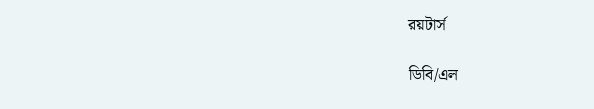রয়টার্স

ডিবি/এল